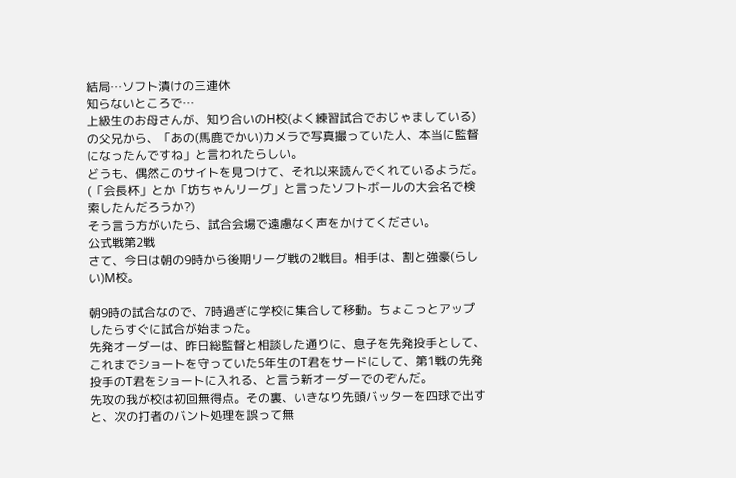結局…ソフト漬けの三連休
知らないところで…
上級生のお母さんが、知り合いのH校(よく練習試合でおじゃましている)の父兄から、「あの(馬鹿でかい)カメラで写真撮っていた人、本当に監督になったんですね」と言われたらしい。
どうも、偶然このサイトを見つけて、それ以来読んでくれているようだ。(「会長杯」とか「坊ちゃんリーグ」と言ったソフトボールの大会名で検索したんだろうか?)
そう言う方がいたら、試合会場で遠慮なく声をかけてください。
公式戦第2戦
さて、今日は朝の9時から後期リーグ戦の2戦目。相手は、割と強豪(らしい)M校。

朝9時の試合なので、7時過ぎに学校に集合して移動。ちょこっとアップしたらすぐに試合が始まった。
先発オーダーは、昨日総監督と相談した通りに、息子を先発投手として、これまでショートを守っていた5年生のT君をサードにして、第1戦の先発投手のT君をショートに入れる、と言う新オーダーでのぞんだ。
先攻の我が校は初回無得点。その裏、いきなり先頭バッターを四球で出すと、次の打者のバント処理を誤って無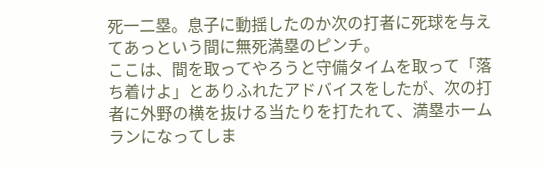死一二塁。息子に動揺したのか次の打者に死球を与えてあっという間に無死満塁のピンチ。
ここは、間を取ってやろうと守備タイムを取って「落ち着けよ」とありふれたアドバイスをしたが、次の打者に外野の横を抜ける当たりを打たれて、満塁ホームランになってしま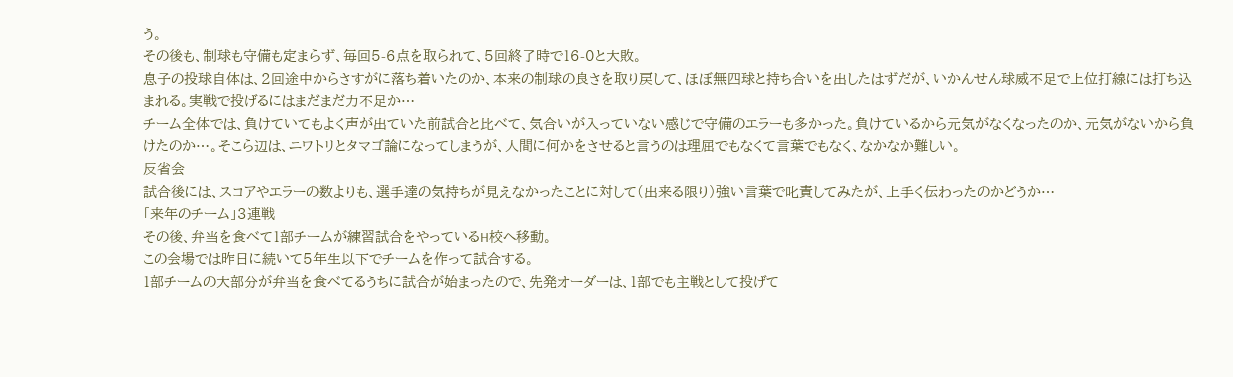う。
その後も、制球も守備も定まらず、毎回5-6点を取られて、5回終了時で16-0と大敗。
息子の投球自体は、2回途中からさすがに落ち着いたのか、本来の制球の良さを取り戻して、ほぼ無四球と持ち合いを出したはずだが、いかんせん球威不足で上位打線には打ち込まれる。実戦で投げるにはまだまだ力不足か…
チーム全体では、負けていてもよく声が出ていた前試合と比べて、気合いが入っていない感じで守備のエラーも多かった。負けているから元気がなくなったのか、元気がないから負けたのか…。そこら辺は、ニワトリとタマゴ論になってしまうが、人間に何かをさせると言うのは理屈でもなくて言葉でもなく、なかなか難しい。
反省会
試合後には、スコアやエラーの数よりも、選手達の気持ちが見えなかったことに対して(出来る限り)強い言葉で叱責してみたが、上手く伝わったのかどうか…
「来年のチーム」3連戦
その後、弁当を食べて1部チームが練習試合をやっているH校へ移動。
この会場では昨日に続いて5年生以下でチームを作って試合する。
1部チームの大部分が弁当を食べてるうちに試合が始まったので、先発オーダーは、1部でも主戦として投げて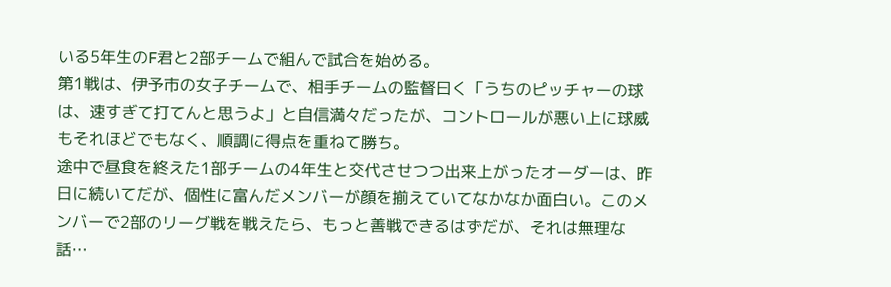いる5年生のF君と2部チームで組んで試合を始める。
第1戦は、伊予市の女子チームで、相手チームの監督曰く「うちのピッチャーの球は、速すぎて打てんと思うよ」と自信満々だったが、コントロールが悪い上に球威もそれほどでもなく、順調に得点を重ねて勝ち。
途中で昼食を終えた1部チームの4年生と交代させつつ出来上がったオーダーは、昨日に続いてだが、個性に富んだメンバーが顔を揃えていてなかなか面白い。このメンバーで2部のリーグ戦を戦えたら、もっと善戦できるはずだが、それは無理な話…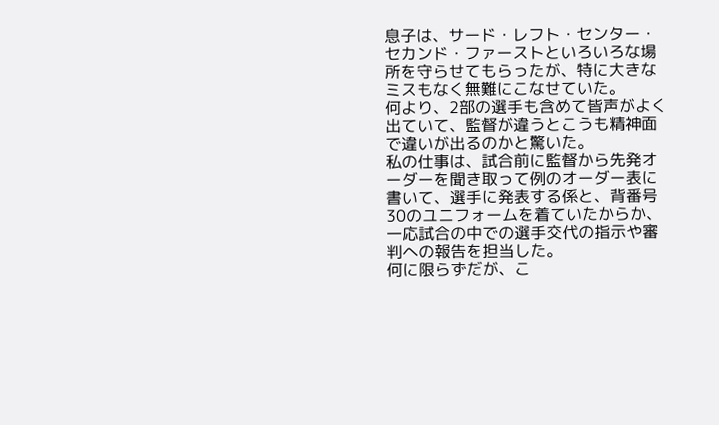息子は、サード・レフト・センター・セカンド・ファーストといろいろな場所を守らせてもらったが、特に大きなミスもなく無難にこなせていた。
何より、2部の選手も含めて皆声がよく出ていて、監督が違うとこうも精神面で違いが出るのかと驚いた。
私の仕事は、試合前に監督から先発オーダーを聞き取って例のオーダー表に書いて、選手に発表する係と、背番号30のユニフォームを着ていたからか、一応試合の中での選手交代の指示や審判への報告を担当した。
何に限らずだが、こ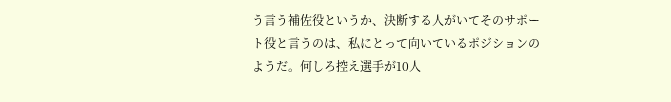う言う補佐役というか、決断する人がいてそのサポート役と言うのは、私にとって向いているポジションのようだ。何しろ控え選手が10人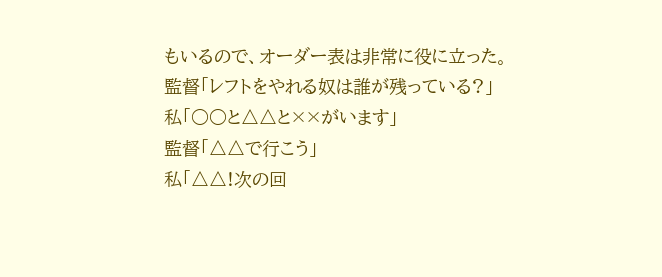もいるので、オーダー表は非常に役に立った。
監督「レフトをやれる奴は誰が残っている?」
私「○○と△△と××がいます」
監督「△△で行こう」
私「△△!次の回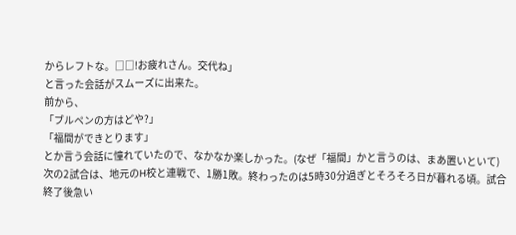からレフトな。□□!お疲れさん。交代ね」
と言った会話がスムーズに出来た。
前から、
「ブルペンの方はどや?」
「福間ができとります」
とか言う会話に憧れていたので、なかなか楽しかった。(なぜ「福間」かと言うのは、まあ置いといて)
次の2試合は、地元のH校と連戦で、1勝1敗。終わったのは5時30分過ぎとそろそろ日が暮れる頃。試合終了後急い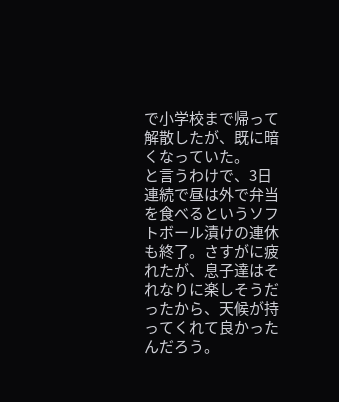で小学校まで帰って解散したが、既に暗くなっていた。
と言うわけで、3日連続で昼は外で弁当を食べるというソフトボール漬けの連休も終了。さすがに疲れたが、息子達はそれなりに楽しそうだったから、天候が持ってくれて良かったんだろう。